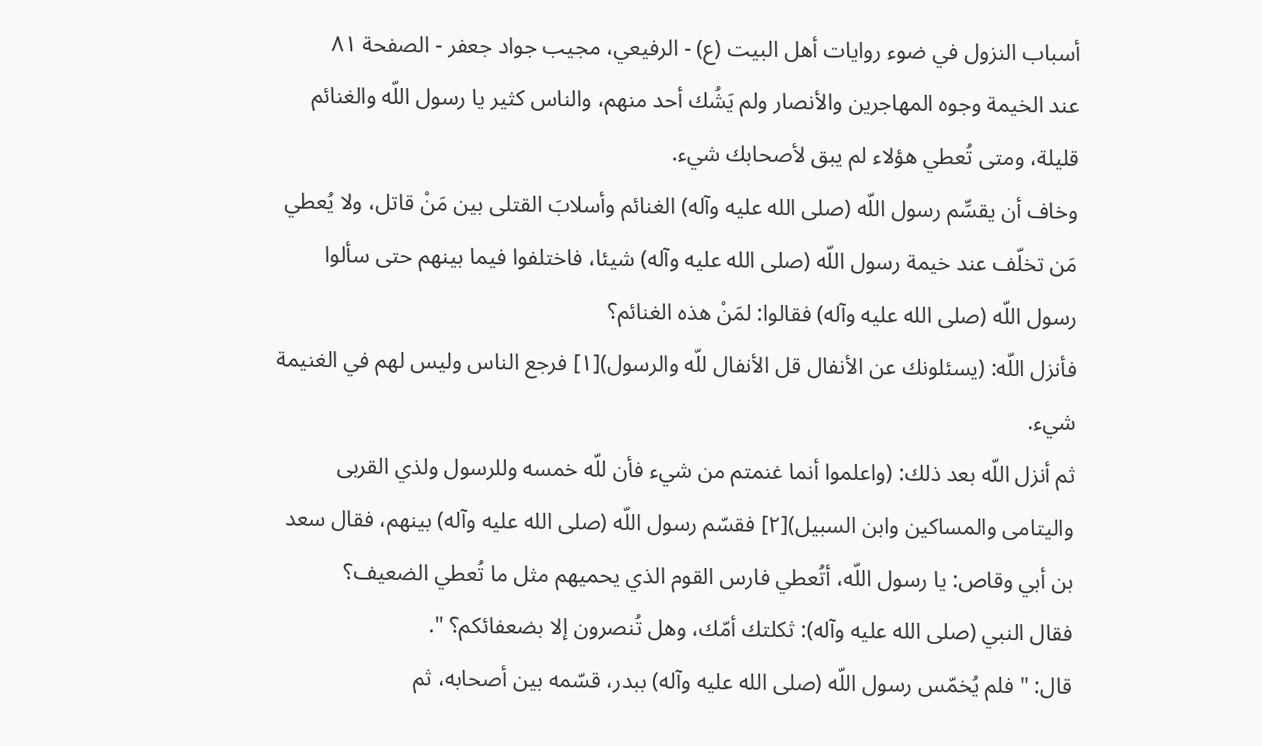أسباب النزول في ضوء روايات أهل البيت (ع) - الرفيعي، مجيب جواد جعفر - الصفحة ٨١
عند الخيمة وجوه المهاجرين والأنصار ولم يَشُك أحد منهم، والناس كثير يا رسول اللّه والغنائم قليلة، ومتى تُعطي هؤلاء لم يبق لأصحابك شيء.
وخاف أن يقسِّم رسول اللّه (صلى الله عليه وآله) الغنائم وأسلابَ القتلى بين مَنْ قاتل، ولا يُعطي مَن تخلّف عند خيمة رسول اللّه (صلى الله عليه وآله) شيئا، فاختلفوا فيما بينهم حتى سألوا رسول اللّه (صلى الله عليه وآله) فقالوا: لمَنْ هذه الغنائم؟
فأنزل اللّه: (يسئلونك عن الأنفال قل الأنفال للّه والرسول)[١] فرجع الناس وليس لهم في الغنيمة شيء.
ثم أنزل اللّه بعد ذلك: (واعلموا أنما غنمتم من شيء فأن للّه خمسه وللرسول ولذي القربى واليتامى والمساكين وابن السبيل)[٢] فقسّم رسول اللّه (صلى الله عليه وآله) بينهم، فقال سعد بن أبي وقاص: يا رسول اللّه، أتُعطي فارس القوم الذي يحميهم مثل ما تُعطي الضعيف؟
فقال النبي (صلى الله عليه وآله): ثكلتك أمّك، وهل تُنصرون إلا بضعفائكم؟ ".
قال: " فلم يُخمّس رسول اللّه (صلى الله عليه وآله) ببدر، قسّمه بين أصحابه، ثم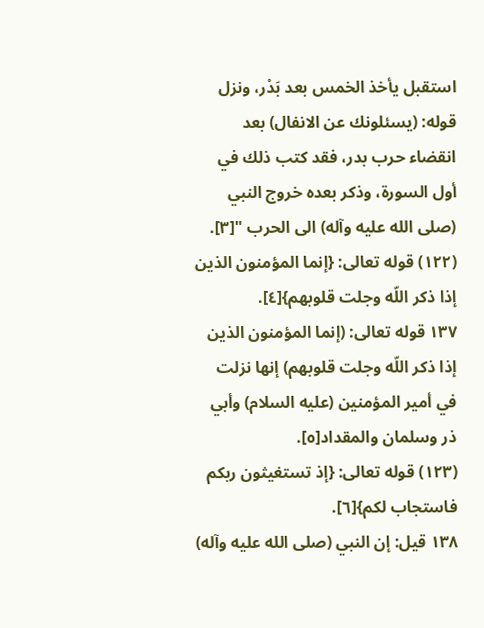استقبل يأخذ الخمس بعد بَدْر، ونزل قوله: (يسئلونك عن الانفال) بعد انقضاء حرب بدر، فقد كتب ذلك في أول السورة، وذكر بعده خروج النبي (صلى الله عليه وآله) الى الحرب "[٣].
(١٢٢) قوله تعالى: {إنما المؤمنون الذين إذا ذكر اللّه وجلت قلوبهم}[٤].
١٣٧ قوله تعالى: (إنما المؤمنون الذين إذا ذكر اللّه وجلت قلوبهم) إنها نزلت في أمير المؤمنين (عليه السلام) وأبي ذر وسلمان والمقداد[٥].
(١٢٣) قوله تعالى: {إذ تستغيثون ربكم فاستجاب لكم}[٦].
١٣٨ قيل: إن النبي (صلى الله عليه وآله)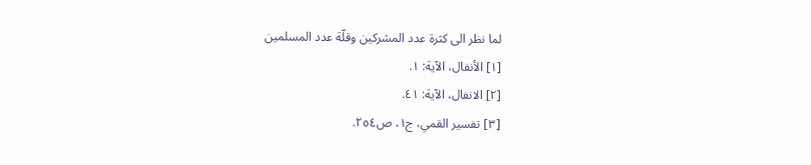لما نظر الى كثرة عدد المشركين وقلّة عدد المسلمين
[١] الأنفال، الآية: ١.
[٢] الانفال، الآية: ٤١.
[٣] تفسير القمي، ج١، ص٢٥٤.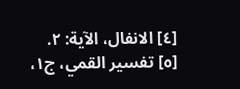[٤] الانفال، الآية: ٢.
[٥] تفسير القمي، ج١،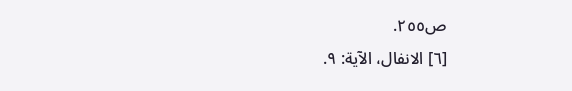ص٢٥٥.
[٦] الانفال، الآية: ٩.